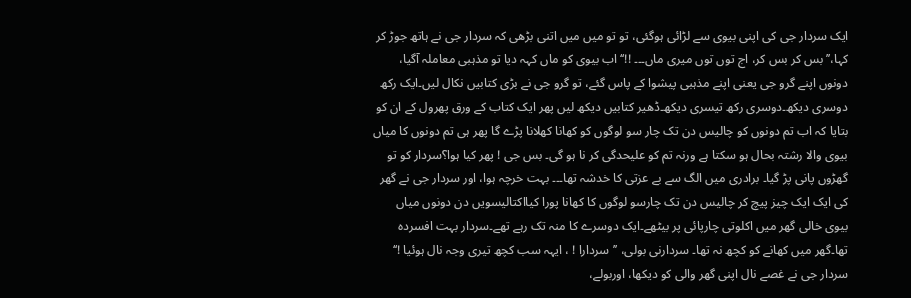ایک سردار جی کی اپنی بیوی سے لڑائی ہوگئی، تو تو میں میں اتنی بڑھی کہ سردار جی نے ہاتھ جوڑ کر کہا،’’بس کر بس کر، اج توں توں میری ماں۔۔۔ !!‘‘ اب بیوی کو ماں کہہ دیا تو مذہبی معاملہ آگیا، دونوں اپنے گرو جی یعنی اپنے مذہبی پیشوا کے پاس گئے، تو گرو جی نے بڑی کتابیں نکال لیں۔ایک رکھ دوسری دیکھ۔دوسری رکھ تیسری دیکھ۔ڈھیر کتابیں دیکھ لیں پھر ایک کتاب کے ورق پھرول کے ان کو بتایا کہ اب تم دونوں کو چالیس دن تک چار سو لوگوں کو کھانا کھلانا پڑے گا پھر ہی تم دونوں کا میاں بیوی والا رشتہ بحال ہو سکتا ہے ورنہ تم کو علیحدگی کر نا ہو گی۔ بس جی ! پھر کیا ہوا؟سردار کو تو گھڑوں پانی پڑ گیا۔ برادری میں الگ سے بے عزتی کا خدشہ تھا۔۔۔ بہت خرچہ ہوا، اور سردار جی نے گھر کی ایک ایک چیز پیچ کر چالیس دن تک چارسو لوگوں کا کھانا پورا کیااکتالیسویں دن دونوں میاں بیوی خالی گھر میں اکلوتی چارپائی پر بیٹھے۔ایک دوسرے کا منہ تک رہے تھے۔سردار بہت افسردہ تھا۔گھر میں کھانے کو کچھ نہ تھا۔ سردارنی بولی، ’’سردارا ! ، ایہہ سب کچھ تیری وجہ نال ہوئیا !‘‘ سردار جی نے غصے نال اپنی گھر والی کو دیکھا، اوربولے،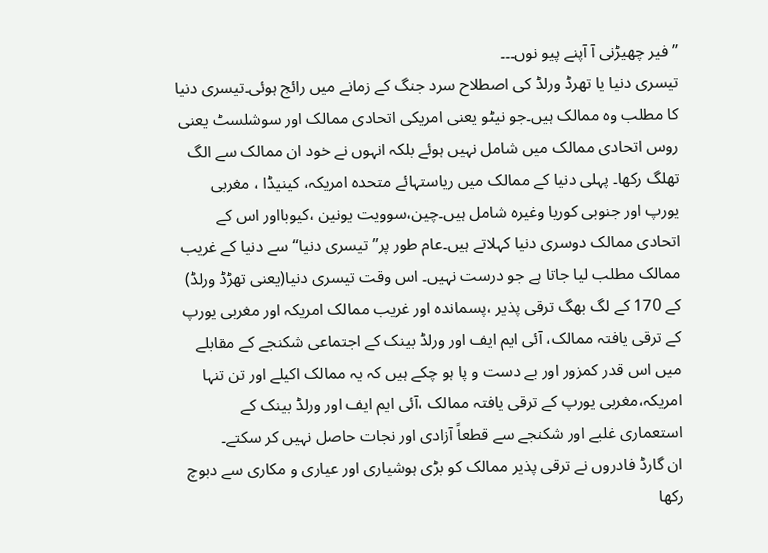’’فیر چھیڑنی آ آپنے پیو نوں۔۔۔
تیسری دنیا یا تھرڈ ورلڈ کی اصطلاح سرد جنگ کے زمانے میں رائج ہوئی۔تیسری دنیا کا مطلب وہ ممالک ہیں۔جو نیٹو یعنی امریکی اتحادی ممالک اور سوشلسٹ یعنی روس اتحادی ممالک میں شامل نہیں ہوئے بلکہ انہوں نے خود ان ممالک سے الگ تھلگ رکھا۔ پہلی دنیا کے ممالک میں ریاستہائے متحدہ امریکہ، کینیڈا ، مغربی یورپ اور جنوبی کوریا وغیرہ شامل ہیں۔چین،سوویت یونین ،کیوبااور اس کے اتحادی ممالک دوسری دنیا کہلاتے ہیں۔عام طور پر’’تیسری دنیا‘‘ سے دنیا کے غریب ممالک مطلب لیا جاتا ہے جو درست نہیں۔ اس وقت تیسری دنیا(یعنی تھڑڈ ورلڈ) کے 170 کے لگ بھگ ترقی پذیر ،پسماندہ اور غریب ممالک امریکہ اور مغربی یورپ کے ترقی یافتہ ممالک، آئی ایم ایف اور ورلڈ بینک کے اجتماعی شکنجے کے مقابلے میں اس قدر کمزور اور بے دست و پا ہو چکے ہیں کہ یہ ممالک اکیلے اور تن تنہا امریکہ،مغربی یورپ کے ترقی یافتہ ممالک ،آئی ایم ایف اور ورلڈ بینک کے استعماری غلبے اور شکنجے سے قطعاً آزادی اور نجات حاصل نہیں کر سکتے۔
ان گارڈ فادروں نے ترقی پذیر ممالک کو بڑی ہوشیاری اور عیاری و مکاری سے دبوچ رکھا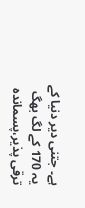ہے۔ جتنی دیر دنیا کے یہ 170 کے لگ بھگ ترقی پذیر،پسماندہ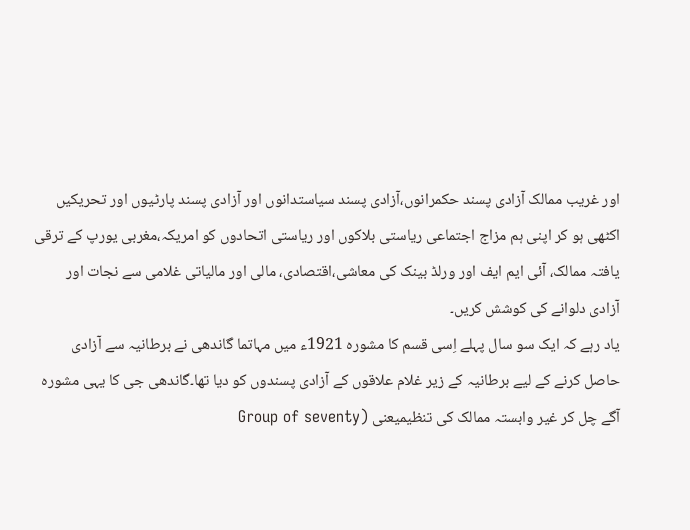اور غریب ممالک آزادی پسند حکمرانوں،آزادی پسند سیاستدانوں اور آزادی پسند پارٹیوں اور تحریکیں اکٹھی ہو کر اپنی ہم مزاج اجتماعی ریاستی بلاکوں اور ریاستی اتحادوں کو امریکہ،مغربی یورپ کے ترقی یافتہ ممالک، آئی ایم ایف اور ورلڈ بینک کی معاشی،اقتصادی، مالی اور مالیاتی غلامی سے نجات اور آزادی دلوانے کی کوشش کریں۔
یاد رہے کہ ایک سو سال پہلے اِسی قسم کا مشورہ 1921ء میں مہاتما گاندھی نے برطانیہ سے آزادی حاصل کرنے کے لیے برطانیہ کے زیر غلام علاقوں کے آزادی پسندوں کو دیا تھا۔گاندھی جی کا یہی مشورہ آگے چل کر غیر وابستہ ممالک کی تنظیمیعنی (Group of seventy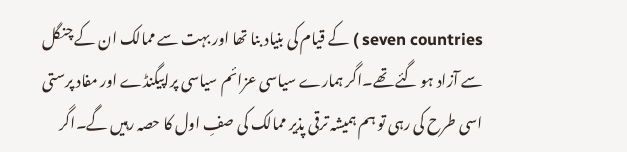seven countries ) کے قیام کی بنیاد بنا تھا اور بہت سے ممالک ان کے چنگل سے آزاد ہو گئے تھے۔اگر ہمارے سیاسی عزائم سیاسی پراپیگنڈے اور مفاد پرستی اسی طرح کی رہی تو ہم ہمیشہ ترقی پذیر ممالک کی صفِ اول کا حصہ رہیں گے۔اگر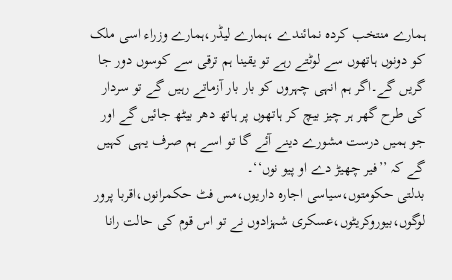ہمارے منتخب کردہ نمائندے ،ہمارے لیڈر،ہمارے وزراء اسی ملک کو دونوں ہاتھوں سے لوٹتے رہے تو یقینا ہم ترقی سے کوسوں دور جا گریں گے۔اگر ہم انہی چہروں کو بار بار آزماتے رہیں گے تو سردار کی طرح گھر ہر چیز بیچ کر ہاتھوں پر ہاتھ دھر بیٹھ جائیں گے اور جو ہمیں درست مشورے دینے آئے گا تو اسے ہم صرف یہی کہیں گے کہ ’’فیر چھیڑ دے او پیو نوں‘‘۔
بدلتی حکومتوں،سیاسی اجارہ داریوں،مس فٹ حکمرانوں،اقربا پرور لوگوں،بیوروکریٹوں،عسکری شہزادوں نے تو اس قوم کی حالت رانا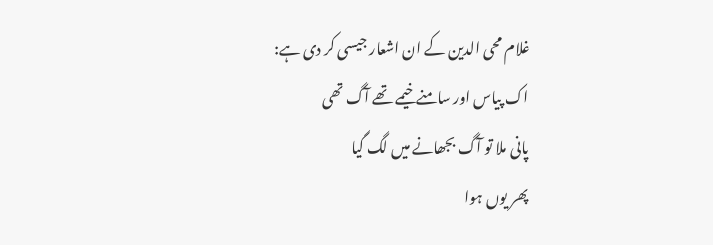غلام محی الدین کے ان اشعار جیسی کر دی ہے:
اک پیاس اور سامنے خیمے تھے آگ تھی
پانی ملا تو آگ بجھانے میں لگ گیا
پھر یوں ہوا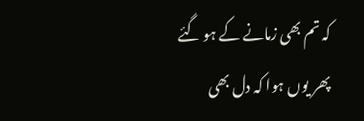کہ تم بھی زمانے کے ہو گئے
پھر یوں ہوا کہ دل بھی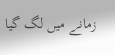زمانے میں لگ گیا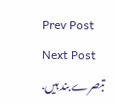Prev Post
Next Post
تبصرے بند ہیں.